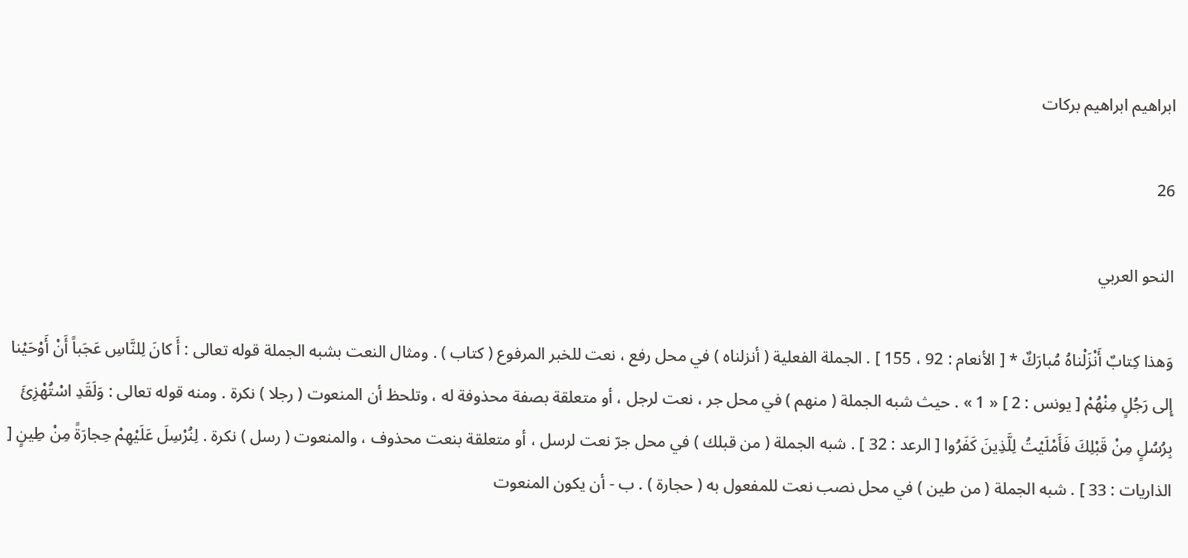ابراهيم ابراهيم بركات

26

النحو العربي

وَهذا كِتابٌ أَنْزَلْناهُ مُبارَكٌ * [ الأنعام : 92 ، 155 ] . الجملة الفعلية ( أنزلناه ) في محل رفع ، نعت للخبر المرفوع ( كتاب ) . ومثال النعت بشبه الجملة قوله تعالى : أَ كانَ لِلنَّاسِ عَجَباً أَنْ أَوْحَيْنا إِلى رَجُلٍ مِنْهُمْ [ يونس : 2 ] « 1 » . حيث شبه الجملة ( منهم ) في محل جر ، نعت لرجل ، أو متعلقة بصفة محذوفة له ، وتلحظ أن المنعوت ( رجلا ) نكرة . ومنه قوله تعالى : وَلَقَدِ اسْتُهْزِئَ بِرُسُلٍ مِنْ قَبْلِكَ فَأَمْلَيْتُ لِلَّذِينَ كَفَرُوا [ الرعد : 32 ] . شبه الجملة ( من قبلك ) في محل جرّ نعت لرسل ، أو متعلقة بنعت محذوف ، والمنعوت ( رسل ) نكرة . لِنُرْسِلَ عَلَيْهِمْ حِجارَةً مِنْ طِينٍ [ الذاريات : 33 ] . شبه الجملة ( من طين ) في محل نصب نعت للمفعول به ( حجارة ) . ب - أن يكون المنعوت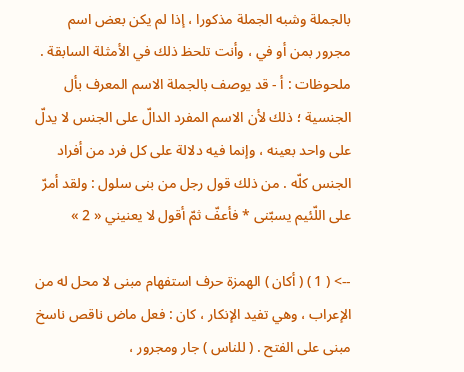بالجملة وشبه الجملة مذكورا ، إذا لم يكن بعض اسم مجرور بمن أو في ، وأنت تلحظ ذلك في الأمثلة السابقة . ملحوظات : أ - قد يوصف بالجملة الاسم المعرف بأل الجنسية ؛ ذلك لأن الاسم المفرد الدالّ على الجنس لا يدلّ على واحد بعينه ، وإنما فيه دلالة على كل فرد من أفراد الجنس كلّه . من ذلك قول رجل من بنى سلول : ولقد أمرّ على اللّئيم يسبّنى * فأعفّ ثمّ أقول لا يعنيني « 2 »

--> ( 1 ) ( أكان ) الهمزة حرف استفهام مبنى لا محل له من الإعراب ، وهي تفيد الإنكار ، كان : فعل ماض ناقص ناسخ مبنى على الفتح . ( للناس ) جار ومجرور ،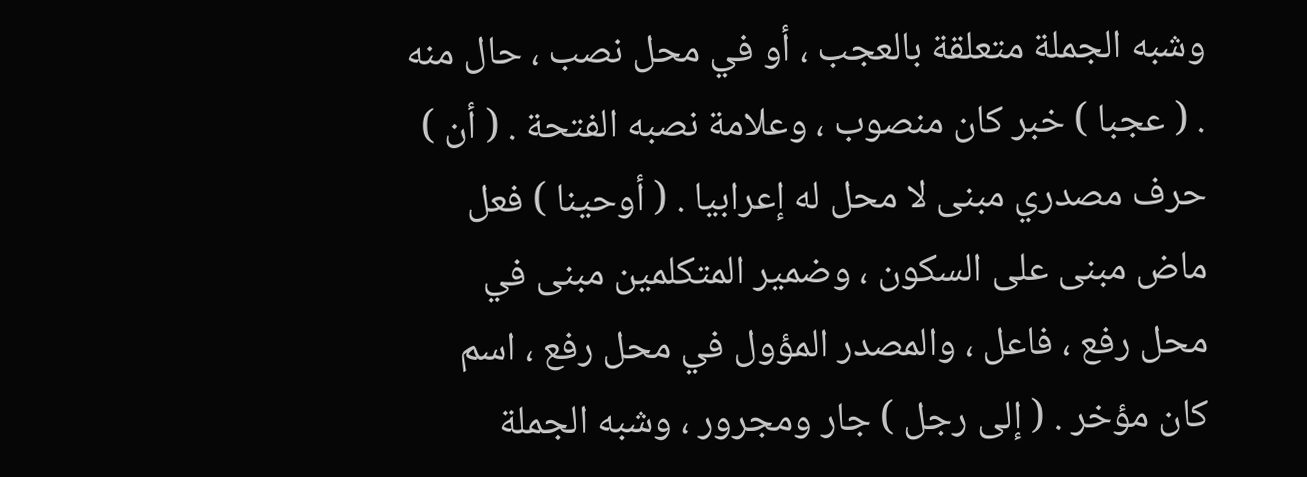وشبه الجملة متعلقة بالعجب ، أو في محل نصب ، حال منه . ( عجبا ) خبر كان منصوب ، وعلامة نصبه الفتحة . ( أن ) حرف مصدري مبنى لا محل له إعرابيا . ( أوحينا ) فعل ماض مبنى على السكون ، وضمير المتكلمين مبنى في محل رفع ، فاعل ، والمصدر المؤول في محل رفع ، اسم كان مؤخر . ( إلى رجل ) جار ومجرور ، وشبه الجملة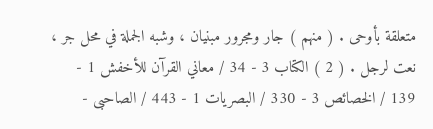متعلقة بأوحى . ( منهم ) جار ومجرور مبنيان ، وشبه الجملة في محل جر ، نعت لرجل . ( 2 ) الكتاب 3 - 34 / معاني القرآن للأخفش 1 - 139 / الخصائص 3 - 330 / البصريات 1 - 443 / الصاحبى -